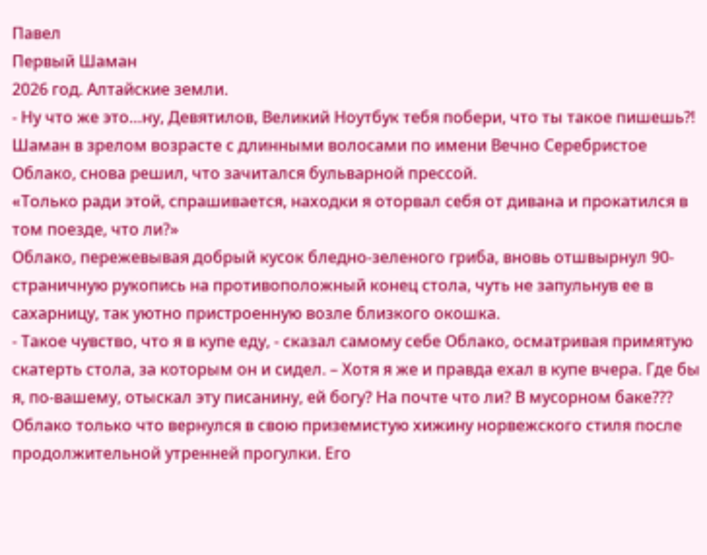Павел
Первый Шаман
2026 год. Алтайские земли.
- Ну что же это…ну, Девятилов, Великий Ноутбук тебя побери, что ты такое пишешь?!
Шаман в зрелом возрасте с длинными волосами по имени Вечно Серебристое Облако, снова решил, что зачитался бульварной прессой.
«Только ради этой, спрашивается, находки я оторвал себя от дивана и прокатился в том поезде, что ли?»
Облако, пережевывая добрый кусок бледно-зеленого гриба, вновь отшвырнул 90-страничную рукопись на противоположный конец стола, чуть не запульнув ее в сахарницу, так уютно пристроенную возле близкого окошка.
- Такое чувство, что я в купе еду, - сказал самому себе Облако, осматривая примятую скатерть стола, за которым он и сидел. – Хотя я же и правда ехал в купе вчера. Где бы я, по-вашему, отыскал эту писанину, ей богу? На почте что ли? В мусорном баке???
Облако только что вернулся в свою приземистую хижину норвежского стиля после продолжительной утренней прогулки. Его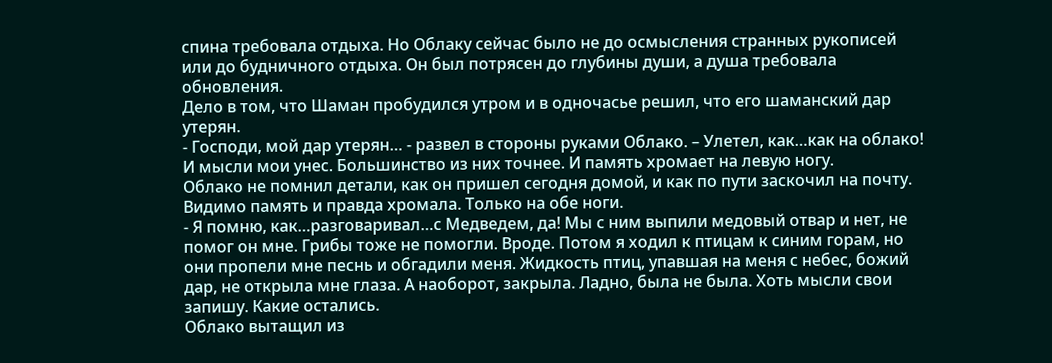спина требовала отдыха. Но Облаку сейчас было не до осмысления странных рукописей или до будничного отдыха. Он был потрясен до глубины души, а душа требовала обновления.
Дело в том, что Шаман пробудился утром и в одночасье решил, что его шаманский дар утерян.
- Господи, мой дар утерян… - развел в стороны руками Облако. – Улетел, как…как на облако! И мысли мои унес. Большинство из них точнее. И память хромает на левую ногу.
Облако не помнил детали, как он пришел сегодня домой, и как по пути заскочил на почту. Видимо память и правда хромала. Только на обе ноги.
- Я помню, как…разговаривал…с Медведем, да! Мы с ним выпили медовый отвар и нет, не помог он мне. Грибы тоже не помогли. Вроде. Потом я ходил к птицам к синим горам, но они пропели мне песнь и обгадили меня. Жидкость птиц, упавшая на меня с небес, божий дар, не открыла мне глаза. А наоборот, закрыла. Ладно, была не была. Хоть мысли свои запишу. Какие остались.
Облако вытащил из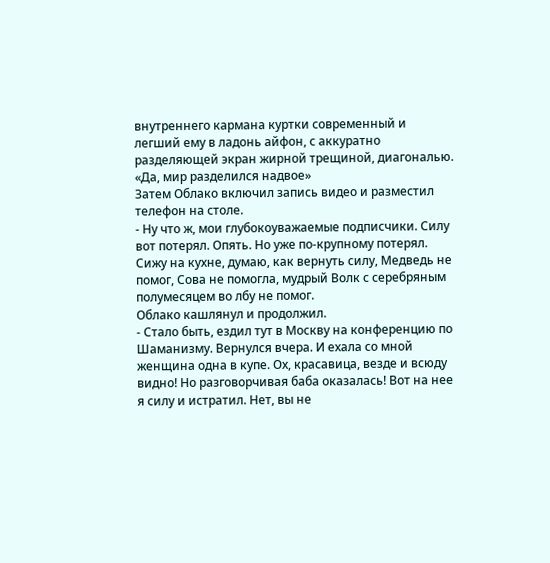внутреннего кармана куртки современный и легший ему в ладонь айфон, с аккуратно разделяющей экран жирной трещиной, диагональю.
«Да, мир разделился надвое»
Затем Облако включил запись видео и разместил телефон на столе.
- Ну что ж, мои глубокоуважаемые подписчики. Силу вот потерял. Опять. Но уже по-крупному потерял. Сижу на кухне, думаю, как вернуть силу, Медведь не помог, Сова не помогла, мудрый Волк с серебряным полумесяцем во лбу не помог.
Облако кашлянул и продолжил.
- Стало быть, ездил тут в Москву на конференцию по Шаманизму. Вернулся вчера. И ехала со мной женщина одна в купе. Ох, красавица, везде и всюду видно! Но разговорчивая баба оказалась! Вот на нее я силу и истратил. Нет, вы не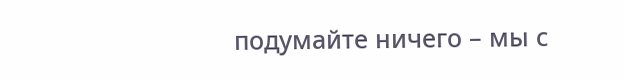подумайте ничего – мы с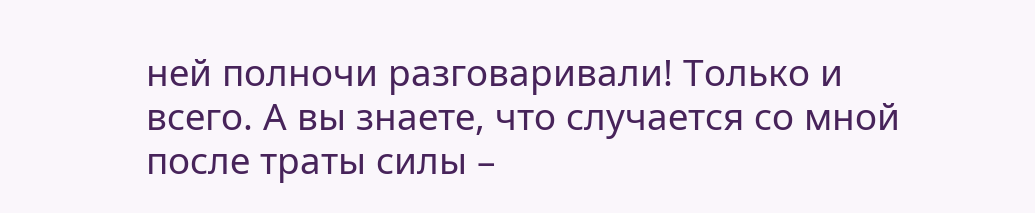ней полночи разговаривали! Только и всего. А вы знаете, что случается со мной после траты силы –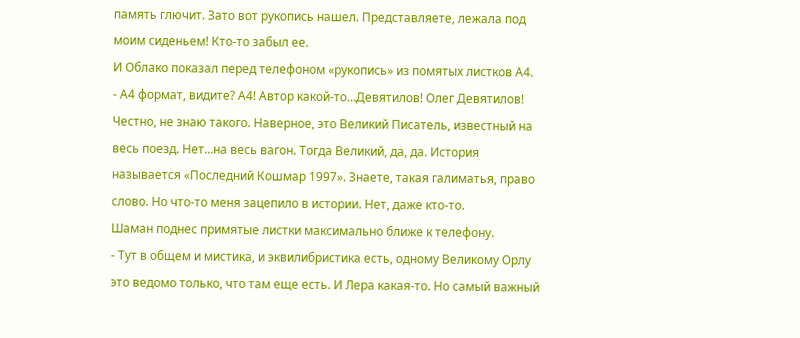память глючит. Зато вот рукопись нашел. Представляете, лежала под моим сиденьем! Кто-то забыл ее.
И Облако показал перед телефоном «рукопись» из помятых листков А4.
- А4 формат, видите? А4! Автор какой-то…Девятилов! Олег Девятилов! Честно, не знаю такого. Наверное, это Великий Писатель, известный на весь поезд. Нет…на весь вагон. Тогда Великий, да, да. История называется «Последний Кошмар 1997». Знаете, такая галиматья, право слово. Но что-то меня зацепило в истории. Нет, даже кто-то.
Шаман поднес примятые листки максимально ближе к телефону.
- Тут в общем и мистика, и эквилибристика есть, одному Великому Орлу это ведомо только, что там еще есть. И Лера какая-то. Но самый важный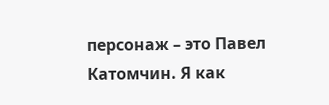персонаж – это Павел Катомчин. Я как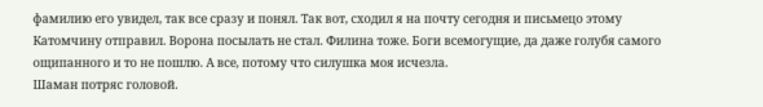фамилию его увидел, так все сразу и понял. Так вот, сходил я на почту сегодня и письмецо этому Катомчину отправил. Ворона посылать не стал. Филина тоже. Боги всемогущие, да даже голубя самого ощипанного и то не пошлю. А все, потому что силушка моя исчезла.
Шаман потряс головой.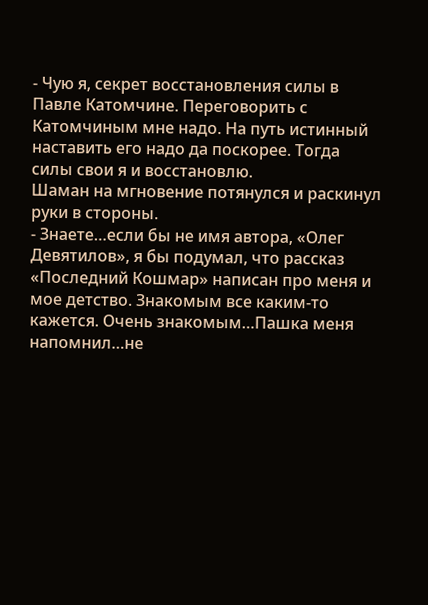- Чую я, секрет восстановления силы в Павле Катомчине. Переговорить с Катомчиным мне надо. На путь истинный наставить его надо да поскорее. Тогда силы свои я и восстановлю.
Шаман на мгновение потянулся и раскинул руки в стороны.
- Знаете…если бы не имя автора, «Олег Девятилов», я бы подумал, что рассказ «Последний Кошмар» написан про меня и мое детство. Знакомым все каким-то кажется. Очень знакомым…Пашка меня напомнил…не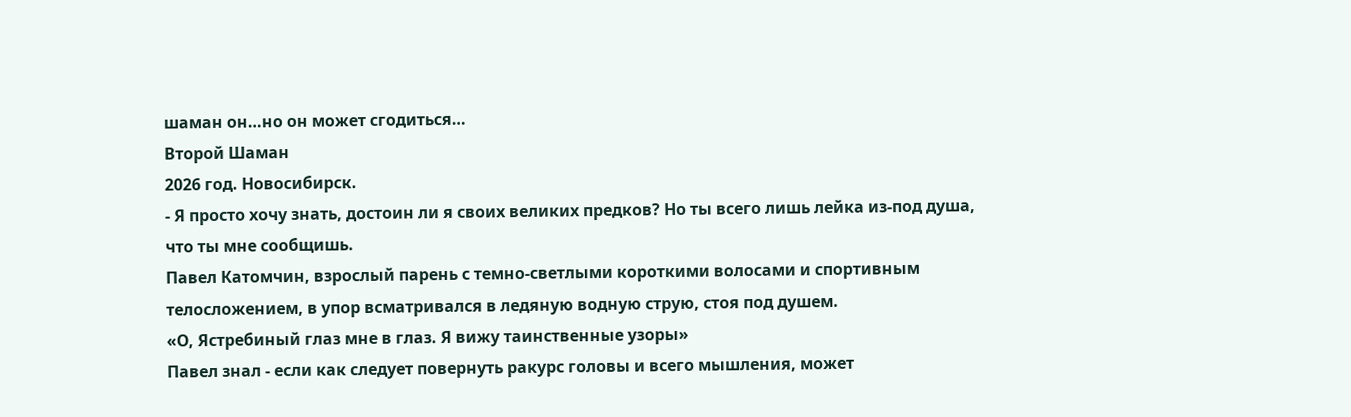шаман он…но он может сгодиться…
Второй Шаман
2026 год. Новосибирск.
- Я просто хочу знать, достоин ли я своих великих предков? Но ты всего лишь лейка из-под душа, что ты мне сообщишь.
Павел Катомчин, взрослый парень с темно-светлыми короткими волосами и спортивным телосложением, в упор всматривался в ледяную водную струю, стоя под душем.
«О, Ястребиный глаз мне в глаз. Я вижу таинственные узоры»
Павел знал - если как следует повернуть ракурс головы и всего мышления, может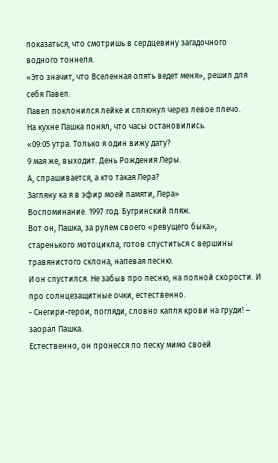показаться, что смотришь в сердцевину загадочного водного тоннеля.
«Это значит, что Вселенная опять ведет меня», решил для себя Павел.
Павел поклонился лейке и сплюнул через левое плечо.
На кухне Пашка понял, что часы остановились.
«09:05 утра. Только я один вижу дату?
9 мая же, выходит. День Рождения Леры.
А, спрашивается, а кто такая Лера?
Загляну ка я в эфир моей памяти, Лера»
Воспоминание. 1997 год. Бугринский пляж.
Вот он, Пашка, за рулем своего «ревущего быка», старенького мотоцикла, готов спуститься с вершины травянистого склона, напевая песню.
И он спустился. Не забыв про песню, на полной скорости. И про солнцезащитные очки, естественно.
- Снегири-герои, погляди, словно капля крови на груди! – заорал Пашка.
Естественно, он пронесся по песку мимо своей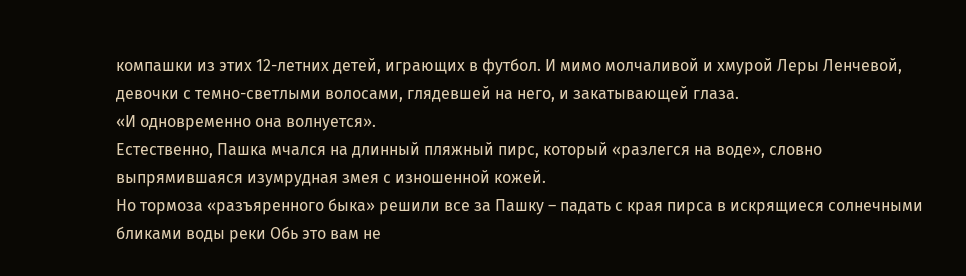компашки из этих 12-летних детей, играющих в футбол. И мимо молчаливой и хмурой Леры Ленчевой, девочки с темно-светлыми волосами, глядевшей на него, и закатывающей глаза.
«И одновременно она волнуется».
Естественно, Пашка мчался на длинный пляжный пирс, который «разлегся на воде», словно выпрямившаяся изумрудная змея с изношенной кожей.
Но тормоза «разъяренного быка» решили все за Пашку – падать с края пирса в искрящиеся солнечными бликами воды реки Обь это вам не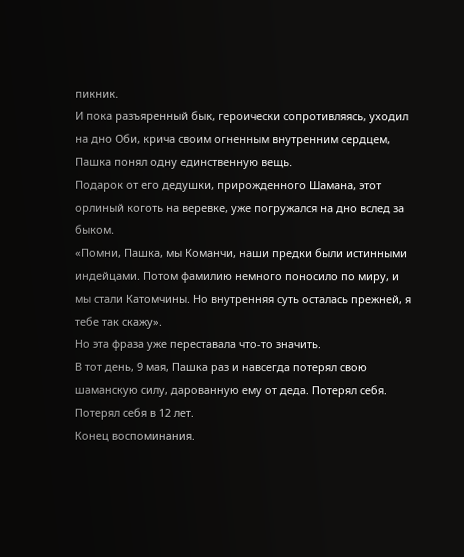пикник.
И пока разъяренный бык, героически сопротивляясь, уходил на дно Оби, крича своим огненным внутренним сердцем, Пашка понял одну единственную вещь.
Подарок от его дедушки, прирожденного Шамана, этот орлиный коготь на веревке, уже погружался на дно вслед за быком.
«Помни, Пашка, мы Команчи, наши предки были истинными индейцами. Потом фамилию немного поносило по миру, и мы стали Катомчины. Но внутренняя суть осталась прежней, я тебе так скажу».
Но эта фраза уже переставала что-то значить.
В тот день, 9 мая, Пашка раз и навсегда потерял свою шаманскую силу, дарованную ему от деда. Потерял себя. Потерял себя в 12 лет.
Конец воспоминания.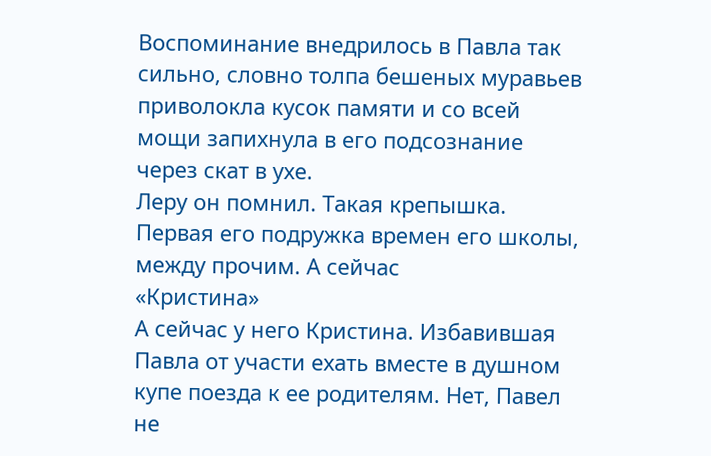Воспоминание внедрилось в Павла так сильно, словно толпа бешеных муравьев приволокла кусок памяти и со всей мощи запихнула в его подсознание через скат в ухе.
Леру он помнил. Такая крепышка. Первая его подружка времен его школы, между прочим. А сейчас
«Кристина»
А сейчас у него Кристина. Избавившая Павла от участи ехать вместе в душном купе поезда к ее родителям. Нет, Павел не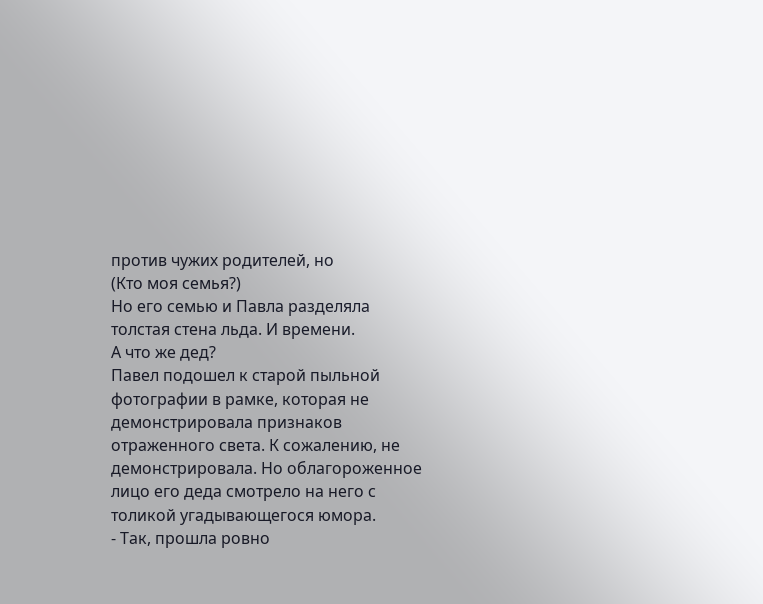против чужих родителей, но
(Кто моя семья?)
Но его семью и Павла разделяла толстая стена льда. И времени.
А что же дед?
Павел подошел к старой пыльной фотографии в рамке, которая не демонстрировала признаков отраженного света. К сожалению, не демонстрировала. Но облагороженное лицо его деда смотрело на него с толикой угадывающегося юмора.
- Так, прошла ровно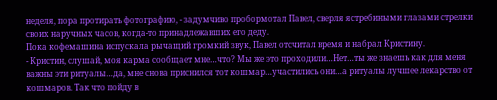неделя, пора протирать фотографию, - задумчиво пробормотал Павел, сверля ястребиными глазами стрелки своих наручных часов, когда-то принадлежавших его деду.
Пока кофемашина испускала рычащий громкий звук, Павел отсчитал время и набрал Кристину.
- Кристин, слушай, моя карма сообщает мне…что? Мы же это проходили…Нет…ты же знаешь как для меня важны эти ритуалы…да, мне снова приснился тот кошмар…участились они…а ритуалы лучшее лекарство от кошмаров. Так что пойду в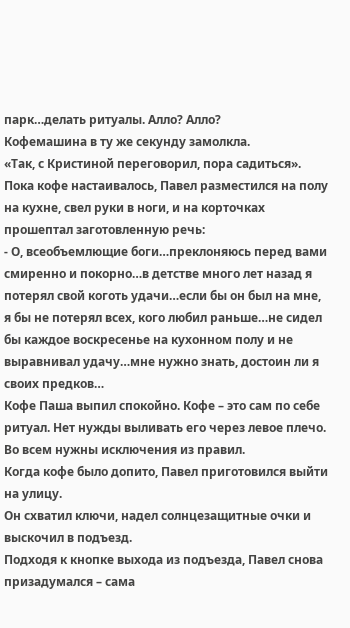парк…делать ритуалы. Алло? Алло?
Кофемашина в ту же секунду замолкла.
«Так, с Кристиной переговорил, пора садиться».
Пока кофе настаивалось, Павел разместился на полу на кухне, свел руки в ноги, и на корточках прошептал заготовленную речь:
- О, всеобъемлющие боги…преклоняюсь перед вами смиренно и покорно…в детстве много лет назад я потерял свой коготь удачи…если бы он был на мне, я бы не потерял всех, кого любил раньше…не сидел бы каждое воскресенье на кухонном полу и не выравнивал удачу…мне нужно знать, достоин ли я своих предков…
Кофе Паша выпил спокойно. Кофе – это сам по себе ритуал. Нет нужды выливать его через левое плечо. Во всем нужны исключения из правил.
Когда кофе было допито, Павел приготовился выйти на улицу.
Он схватил ключи, надел солнцезащитные очки и выскочил в подъезд.
Подходя к кнопке выхода из подъезда, Павел снова призадумался – сама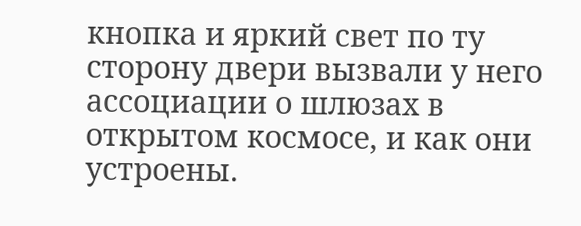кнопка и яркий свет по ту сторону двери вызвали у него ассоциации о шлюзах в открытом космосе, и как они устроены.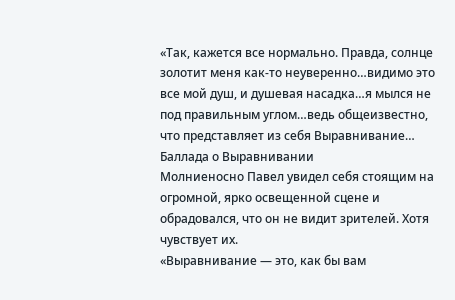«Так, кажется все нормально. Правда, солнце золотит меня как-то неуверенно…видимо это все мой душ, и душевая насадка…я мылся не под правильным углом…ведь общеизвестно, что представляет из себя Выравнивание…
Баллада о Выравнивании
Молниеносно Павел увидел себя стоящим на огромной, ярко освещенной сцене и обрадовался, что он не видит зрителей. Хотя чувствует их.
«Выравнивание — это, как бы вам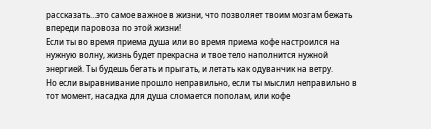рассказать…это самое важное в жизни, что позволяет твоим мозгам бежать впереди паровоза по этой жизни!
Если ты во время приема душа или во время приема кофе настроился на нужную волну, жизнь будет прекрасна и твое тело наполнится нужной энергией. Ты будешь бегать и прыгать, и летать как одуванчик на ветру.
Но если выравнивание прошло неправильно, если ты мыслил неправильно в тот момент, насадка для душа сломается пополам, или кофе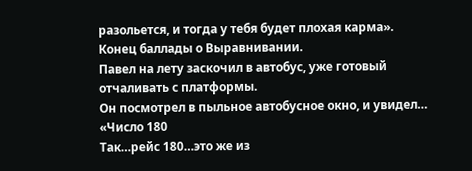разольется, и тогда у тебя будет плохая карма».
Конец баллады о Выравнивании.
Павел на лету заскочил в автобус, уже готовый отчаливать с платформы.
Он посмотрел в пыльное автобусное окно, и увидел…
«Число 180
Так…рейс 180…это же из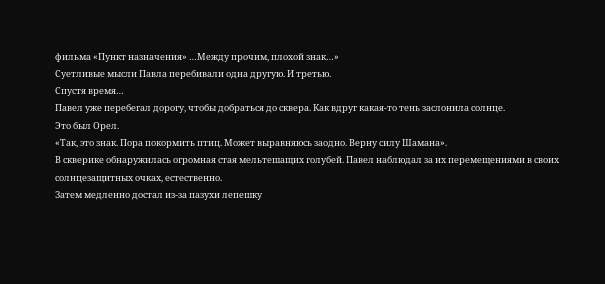фильма «Пункт назначения» …Между прочим, плохой знак…»
Суетливые мысли Павла перебивали одна другую. И третью.
Спустя время…
Павел уже перебегал дорогу, чтобы добраться до сквера. Как вдруг какая-то тень заслонила солнце.
Это был Орел.
«Так, это знак. Пора покормить птиц. Может выравняюсь заодно. Верну силу Шамана».
В скверике обнаружилась огромная стая мельтешащих голубей. Павел наблюдал за их перемещениями в своих солнцезащитных очках, естественно.
Затем медленно достал из-за пазухи лепешку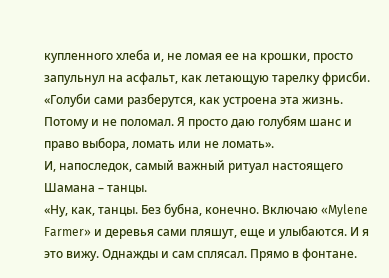купленного хлеба и, не ломая ее на крошки, просто запульнул на асфальт, как летающую тарелку фрисби.
«Голуби сами разберутся, как устроена эта жизнь. Потому и не поломал. Я просто даю голубям шанс и право выбора, ломать или не ломать».
И, напоследок, самый важный ритуал настоящего Шамана – танцы.
«Ну, как, танцы. Без бубна, конечно. Включаю «Mylene Farmer» и деревья сами пляшут, еще и улыбаются. И я это вижу. Однажды и сам сплясал. Прямо в фонтане.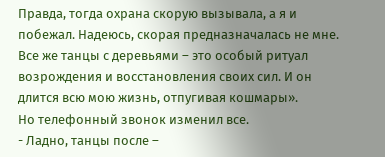Правда, тогда охрана скорую вызывала, а я и побежал. Надеюсь, скорая предназначалась не мне. Все же танцы с деревьями – это особый ритуал возрождения и восстановления своих сил. И он длится всю мою жизнь, отпугивая кошмары».
Но телефонный звонок изменил все.
- Ладно, танцы после –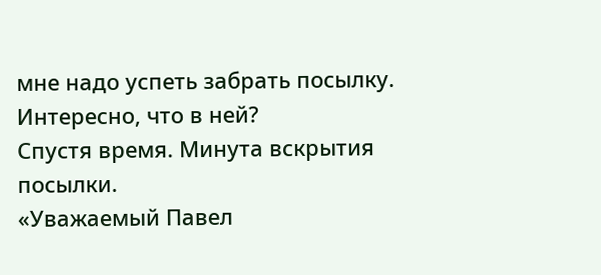мне надо успеть забрать посылку. Интересно, что в ней?
Спустя время. Минута вскрытия посылки.
«Уважаемый Павел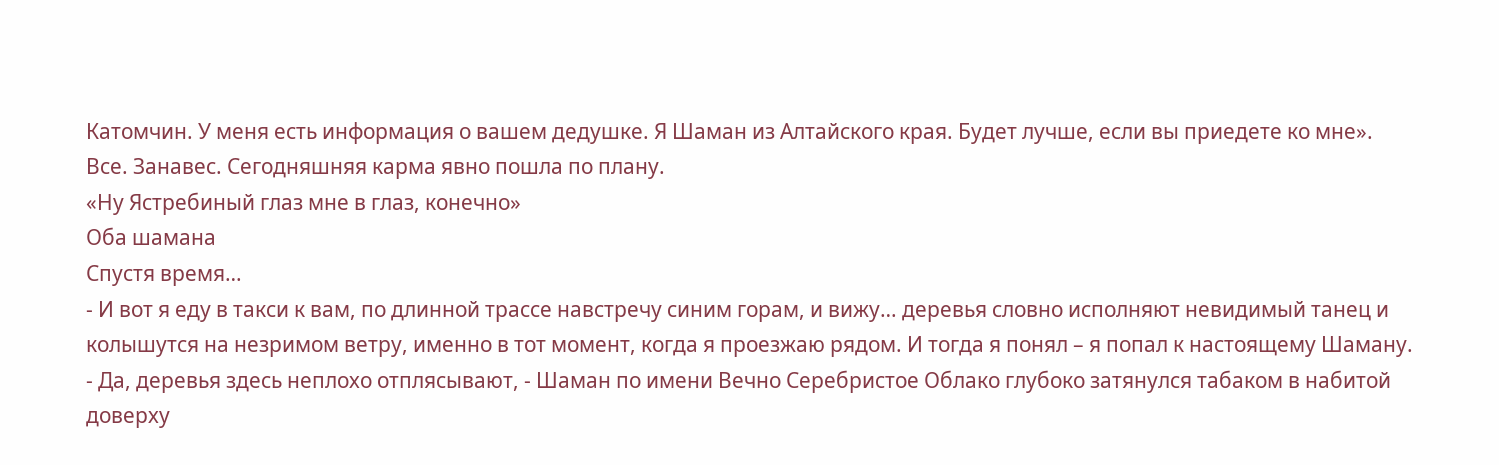Катомчин. У меня есть информация о вашем дедушке. Я Шаман из Алтайского края. Будет лучше, если вы приедете ко мне».
Все. Занавес. Сегодняшняя карма явно пошла по плану.
«Ну Ястребиный глаз мне в глаз, конечно»
Оба шамана
Спустя время…
- И вот я еду в такси к вам, по длинной трассе навстречу синим горам, и вижу… деревья словно исполняют невидимый танец и колышутся на незримом ветру, именно в тот момент, когда я проезжаю рядом. И тогда я понял – я попал к настоящему Шаману.
- Да, деревья здесь неплохо отплясывают, - Шаман по имени Вечно Серебристое Облако глубоко затянулся табаком в набитой доверху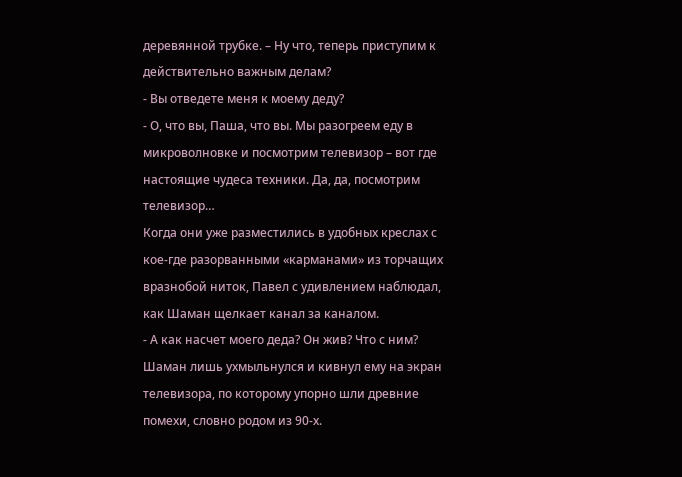деревянной трубке. – Ну что, теперь приступим к действительно важным делам?
- Вы отведете меня к моему деду?
- О, что вы, Паша, что вы. Мы разогреем еду в микроволновке и посмотрим телевизор – вот где настоящие чудеса техники. Да, да, посмотрим телевизор…
Когда они уже разместились в удобных креслах с кое-где разорванными «карманами» из торчащих вразнобой ниток, Павел с удивлением наблюдал, как Шаман щелкает канал за каналом.
- А как насчет моего деда? Он жив? Что с ним?
Шаман лишь ухмыльнулся и кивнул ему на экран телевизора, по которому упорно шли древние помехи, словно родом из 90-х.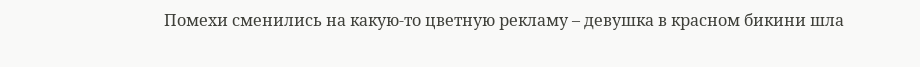Помехи сменились на какую-то цветную рекламу – девушка в красном бикини шла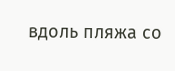вдоль пляжа со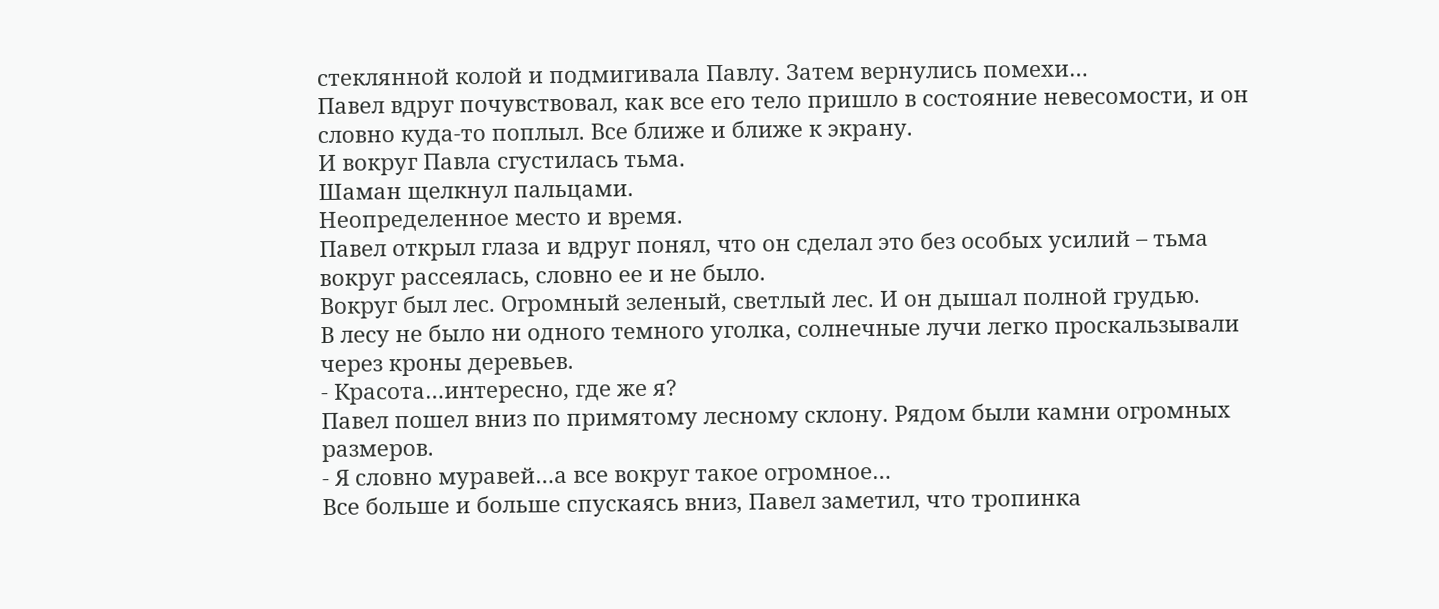стеклянной колой и подмигивала Павлу. Затем вернулись помехи…
Павел вдруг почувствовал, как все его тело пришло в состояние невесомости, и он словно куда-то поплыл. Все ближе и ближе к экрану.
И вокруг Павла сгустилась тьма.
Шаман щелкнул пальцами.
Неопределенное место и время.
Павел открыл глаза и вдруг понял, что он сделал это без особых усилий – тьма вокруг рассеялась, словно ее и не было.
Вокруг был лес. Огромный зеленый, светлый лес. И он дышал полной грудью.
В лесу не было ни одного темного уголка, солнечные лучи легко проскальзывали через кроны деревьев.
- Красота…интересно, где же я?
Павел пошел вниз по примятому лесному склону. Рядом были камни огромных размеров.
- Я словно муравей…а все вокруг такое огромное…
Все больше и больше спускаясь вниз, Павел заметил, что тропинка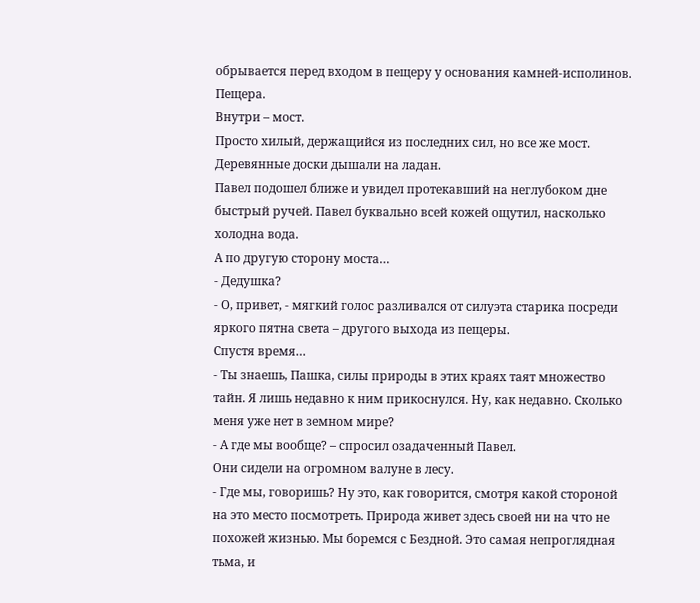обрывается перед входом в пещеру у основания камней-исполинов.
Пещера.
Внутри – мост.
Просто хилый, держащийся из последних сил, но все же мост. Деревянные доски дышали на ладан.
Павел подошел ближе и увидел протекавший на неглубоком дне быстрый ручей. Павел буквально всей кожей ощутил, насколько холодна вода.
А по другую сторону моста…
- Дедушка?
- О, привет, - мягкий голос разливался от силуэта старика посреди яркого пятна света – другого выхода из пещеры.
Спустя время…
- Ты знаешь, Пашка, силы природы в этих краях таят множество тайн. Я лишь недавно к ним прикоснулся. Ну, как недавно. Сколько меня уже нет в земном мире?
- А где мы вообще? – спросил озадаченный Павел.
Они сидели на огромном валуне в лесу.
- Где мы, говоришь? Ну это, как говорится, смотря какой стороной на это место посмотреть. Природа живет здесь своей ни на что не похожей жизнью. Мы боремся с Бездной. Это самая непроглядная тьма, и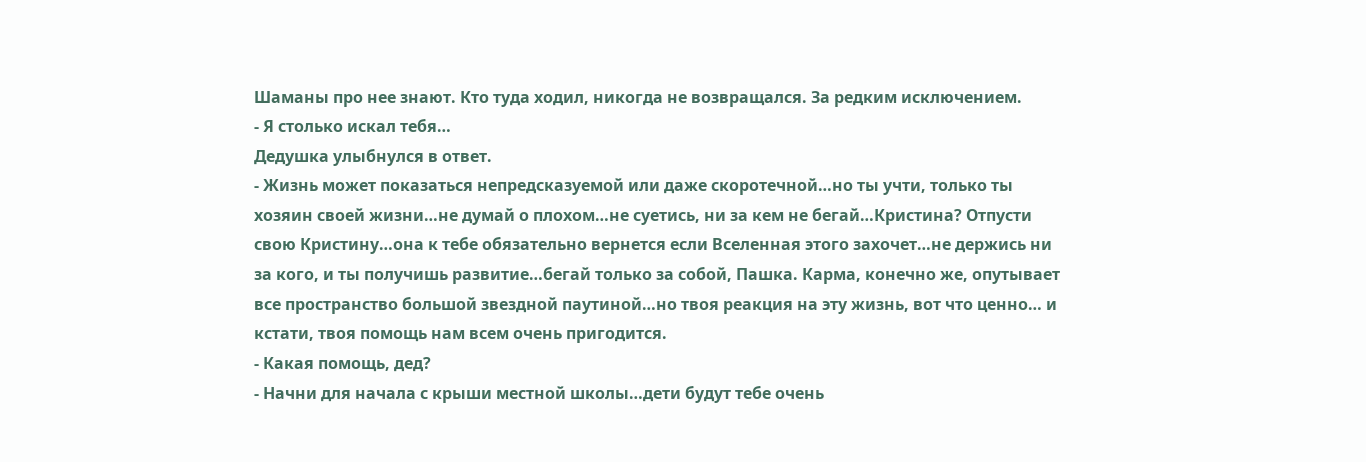Шаманы про нее знают. Кто туда ходил, никогда не возвращался. За редким исключением.
- Я столько искал тебя…
Дедушка улыбнулся в ответ.
- Жизнь может показаться непредсказуемой или даже скоротечной…но ты учти, только ты хозяин своей жизни…не думай о плохом…не суетись, ни за кем не бегай…Кристина? Отпусти свою Кристину…она к тебе обязательно вернется если Вселенная этого захочет…не держись ни за кого, и ты получишь развитие…бегай только за собой, Пашка. Карма, конечно же, опутывает все пространство большой звездной паутиной…но твоя реакция на эту жизнь, вот что ценно… и кстати, твоя помощь нам всем очень пригодится.
- Какая помощь, дед?
- Начни для начала с крыши местной школы…дети будут тебе очень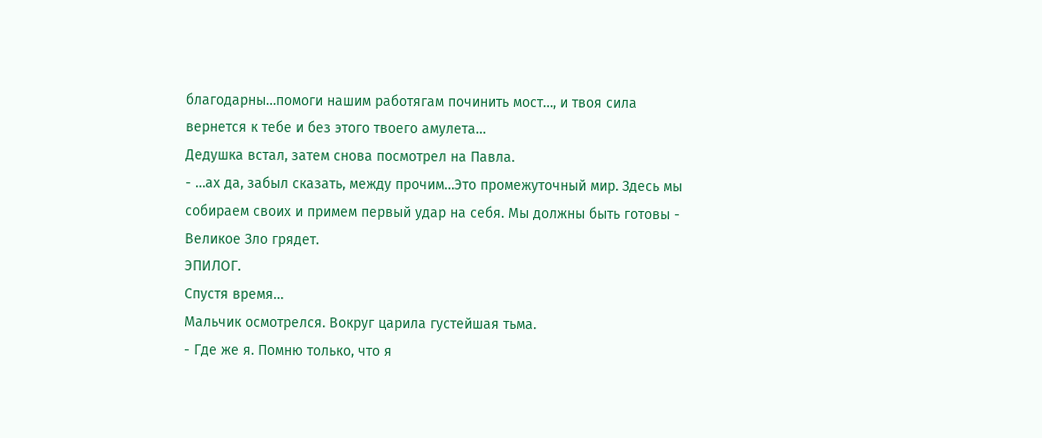благодарны…помоги нашим работягам починить мост…, и твоя сила вернется к тебе и без этого твоего амулета…
Дедушка встал, затем снова посмотрел на Павла.
- …ах да, забыл сказать, между прочим…Это промежуточный мир. Здесь мы собираем своих и примем первый удар на себя. Мы должны быть готовы - Великое Зло грядет.
ЭПИЛОГ.
Спустя время…
Мальчик осмотрелся. Вокруг царила густейшая тьма.
- Где же я. Помню только, что я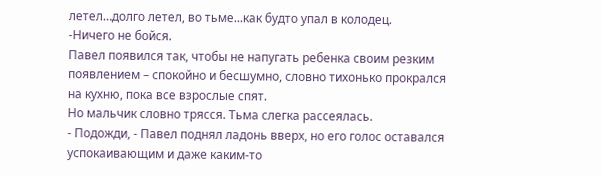летел…долго летел, во тьме...как будто упал в колодец.
-Ничего не бойся.
Павел появился так, чтобы не напугать ребенка своим резким появлением – спокойно и бесшумно, словно тихонько прокрался на кухню, пока все взрослые спят.
Но мальчик словно трясся. Тьма слегка рассеялась.
- Подожди, - Павел поднял ладонь вверх, но его голос оставался успокаивающим и даже каким-то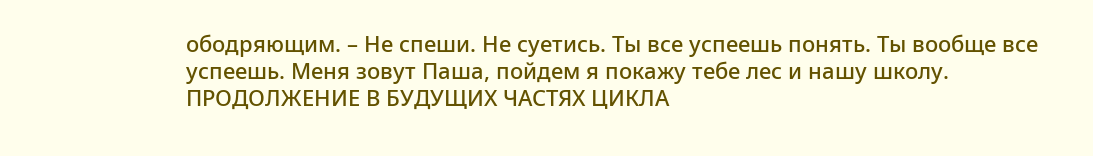ободряющим. – Не спеши. Не суетись. Ты все успеешь понять. Ты вообще все успеешь. Меня зовут Паша, пойдем я покажу тебе лес и нашу школу.
ПРОДОЛЖЕНИЕ В БУДУЩИХ ЧАСТЯХ ЦИКЛА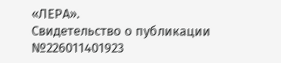«ЛЕРА».
Свидетельство о публикации №226011401923